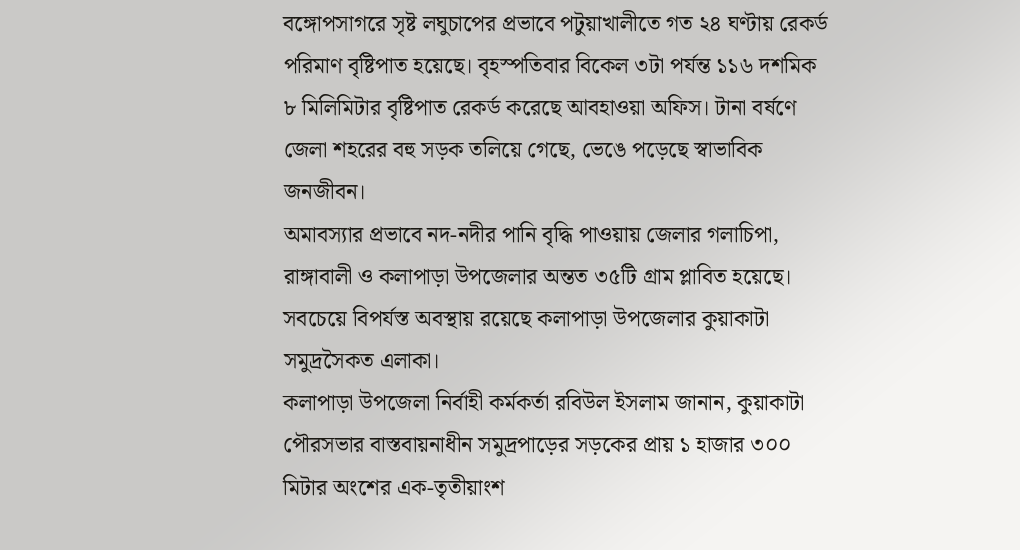বঙ্গোপসাগরে সৃষ্ট লঘুচাপের প্রভাবে পটুয়াখালীতে গত ২৪ ঘণ্টায় রেকর্ড পরিমাণ বৃষ্টিপাত হয়েছে। বৃহস্পতিবার বিকেল ৩টা পর্যন্ত ১১৬ দশমিক ৮ মিলিমিটার বৃষ্টিপাত রেকর্ড করেছে আবহাওয়া অফিস। টানা বর্ষণে জেলা শহরের বহু সড়ক তলিয়ে গেছে, ভেঙে পড়েছে স্বাভাবিক জনজীবন।
অমাবস্যার প্রভাবে নদ-নদীর পানি বৃদ্ধি পাওয়ায় জেলার গলাচিপা, রাঙ্গাবালী ও কলাপাড়া উপজেলার অন্তত ৩৫টি গ্রাম প্লাবিত হয়েছে। সবচেয়ে বিপর্যস্ত অবস্থায় রয়েছে কলাপাড়া উপজেলার কুয়াকাটা সমুদ্রসৈকত এলাকা।
কলাপাড়া উপজেলা নির্বাহী কর্মকর্তা রবিউল ইসলাম জানান, কুয়াকাটা পৌরসভার বাস্তবায়নাধীন সমুদ্রপাড়ের সড়কের প্রায় ১ হাজার ৩০০ মিটার অংশের এক-তৃতীয়াংশ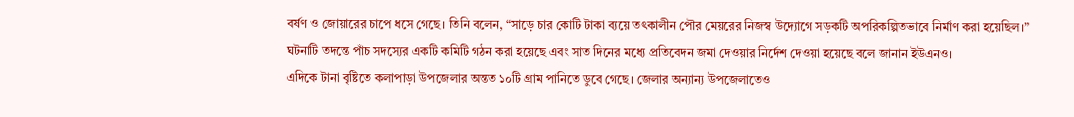বর্ষণ ও জোয়ারের চাপে ধসে গেছে। তিনি বলেন, “সাড়ে চার কোটি টাকা ব্যয়ে তৎকালীন পৌর মেয়রের নিজস্ব উদ্যোগে সড়কটি অপরিকল্পিতভাবে নির্মাণ করা হয়েছিল।”
ঘটনাটি তদন্তে পাঁচ সদস্যের একটি কমিটি গঠন করা হয়েছে এবং সাত দিনের মধ্যে প্রতিবেদন জমা দেওয়ার নির্দেশ দেওয়া হয়েছে বলে জানান ইউএনও।
এদিকে টানা বৃষ্টিতে কলাপাড়া উপজেলার অন্তত ১০টি গ্রাম পানিতে ডুবে গেছে। জেলার অন্যান্য উপজেলাতেও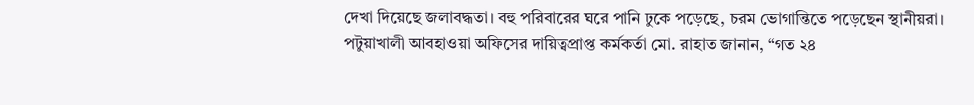দেখা দিয়েছে জলাবদ্ধতা। বহু পরিবারের ঘরে পানি ঢুকে পড়েছে, চরম ভোগান্তিতে পড়েছেন স্থানীয়রা।
পটুয়াখালী আবহাওয়া অফিসের দায়িত্বপ্রাপ্ত কর্মকর্তা মো. রাহাত জানান, “গত ২৪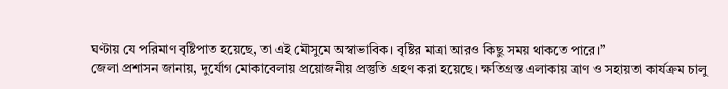ঘণ্টায় যে পরিমাণ বৃষ্টিপাত হয়েছে, তা এই মৌসুমে অস্বাভাবিক। বৃষ্টির মাত্রা আরও কিছু সময় থাকতে পারে।”
জেলা প্রশাসন জানায়, দুর্যোগ মোকাবেলায় প্রয়োজনীয় প্রস্তুতি গ্রহণ করা হয়েছে। ক্ষতিগ্রস্ত এলাকায় ত্রাণ ও সহায়তা কার্যক্রম চালু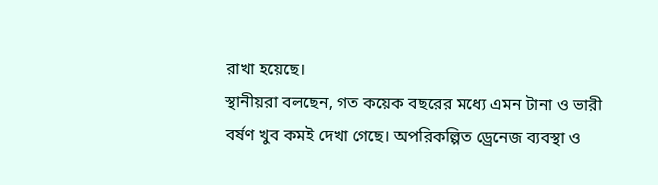রাখা হয়েছে।
স্থানীয়রা বলছেন, গত কয়েক বছরের মধ্যে এমন টানা ও ভারী বর্ষণ খুব কমই দেখা গেছে। অপরিকল্পিত ড্রেনেজ ব্যবস্থা ও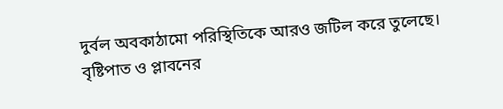দুর্বল অবকাঠামো পরিস্থিতিকে আরও জটিল করে তুলেছে।
বৃষ্টিপাত ও প্লাবনের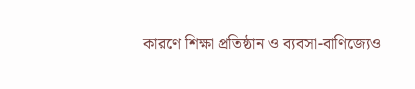কারণে শিক্ষা প্রতিষ্ঠান ও ব্যবসা-বাণিজ্যেও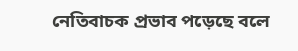নেতিবাচক প্রভাব পড়েছে বলে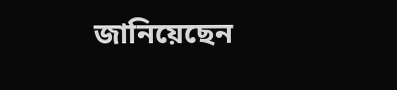জানিয়েছেন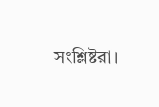সংশ্লিষ্টরা।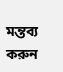মন্তব্য করুন